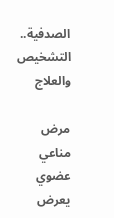الصدفية.. التشخيص والعلاج

مرض مناعي عضوي يعرض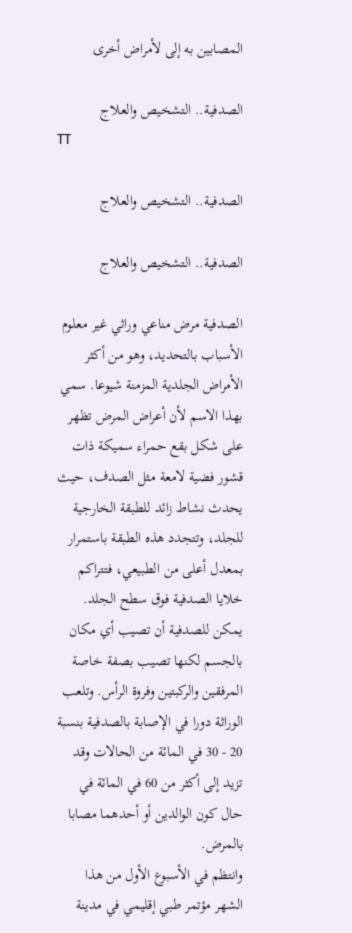المصابين به إلى لأمراض أخرى

الصدفية.. التشخيص والعلاج
TT

الصدفية.. التشخيص والعلاج

الصدفية.. التشخيص والعلاج

الصدفية مرض مناعي وراثي غير معلوم الأسباب بالتحديد، وهو من أكثر الأمراض الجلدية المزمنة شيوعا. سمي بهذا الاسم لأن أعراض المرض تظهر على شكل بقع حمراء سميكة ذات قشور فضية لامعة مثل الصدف، حيث يحدث نشاط زائد للطبقة الخارجية للجلد، وتتجدد هذه الطبقة باستمرار بمعدل أعلى من الطبيعي، فتتراكم خلايا الصدفية فوق سطح الجلد. يمكن للصدفية أن تصيب أي مكان بالجسم لكنها تصيب بصفة خاصة المرفقين والركبتين وفروة الرأس. وتلعب الوراثة دورا في الإصابة بالصدفية بنسبة 20 - 30 في المائة من الحالات وقد تزيد إلى أكثر من 60 في المائة في حال كون الوالدين أو أحدهما مصابا بالمرض.
وانتظم في الأسبوع الأول من هذا الشهر مؤتمر طبي إقليمي في مدينة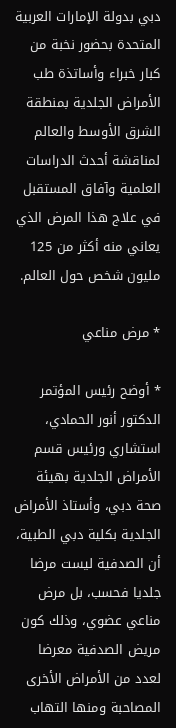دبي بدولة الإمارات العربية المتحدة بحضور نخبة من كبار خبراء وأساتذة طب الأمراض الجلدية بمنطقة الشرق الأوسط والعالم لمناقشة أحدث الدراسات العلمية وآفاق المستقبل في علاج هذا المرض الذي يعاني منه أكثر من 125 مليون شخص حول العالم.

* مرض مناعي

* أوضح رئيس المؤتمر الدكتور أنور الحمادي، استشاري ورئيس قسم الأمراض الجلدية بهيئة صحة دبي، وأستاذ الأمراض الجلدية بكلية دبي الطبية، أن الصدفية ليست مرضا جلديا فحسب، بل مرض مناعي عضوي، وذلك كون مريض الصدفية معرضا لعدد من الأمراض الأخرى المصاحبة ومنها التهاب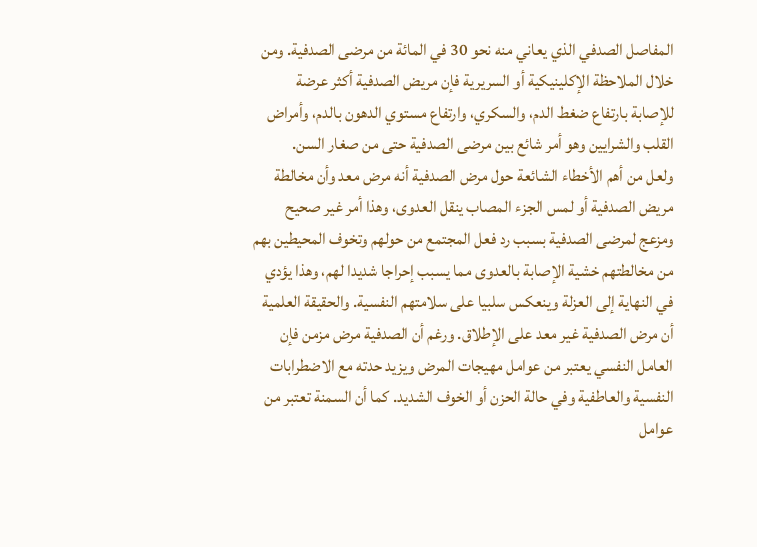المفاصل الصدفي الذي يعاني منه نحو 30 في المائة من مرضى الصدفية. ومن خلال الملاحظة الإكلينيكية أو السريرية فإن مريض الصدفية أكثر عرضة للإصابة بارتفاع ضغط الدم، والسكري، وارتفاع مستوي الدهون بالدم، وأمراض القلب والشرايين وهو أمر شائع بين مرضى الصدفية حتى من صغار السن.
ولعل من أهم الأخطاء الشائعة حول مرض الصدفية أنه مرض معد وأن مخالطة مريض الصدفية أو لمس الجزء المصاب ينقل العدوى، وهذا أمر غير صحيح ومزعج لمرضى الصدفية بسبب رد فعل المجتمع من حولهم وتخوف المحيطين بهم من مخالطتهم خشية الإصابة بالعدوى مما يسبب إحراجا شديدا لهم، وهذا يؤدي في النهاية إلى العزلة وينعكس سلبيا على سلامتهم النفسية. والحقيقة العلمية أن مرض الصدفية غير معد على الإطلاق. ورغم أن الصدفية مرض مزمن فإن العامل النفسي يعتبر من عوامل مهيجات المرض ويزيد حدته مع الاضطرابات النفسية والعاطفية وفي حالة الحزن أو الخوف الشديد. كما أن السمنة تعتبر من عوامل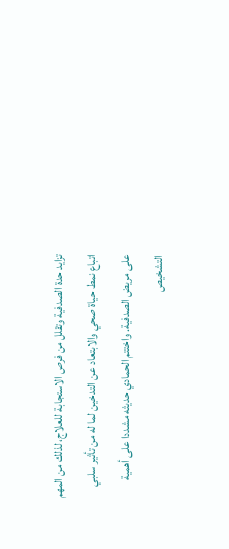تزايد حدة الصدفية وتقلل من فرص الاستجابة للعلاج، لذلك من المهم اتباع نمط حياة صحي والابتعاد عن التدخين لما له من تأثير سلبي على مريض الصدفية. واختتم الحمادي حديثه مشددا على أهمية التشخيص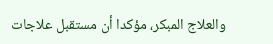والعلاج المبكر، مؤكدا أن مستقبل علاجات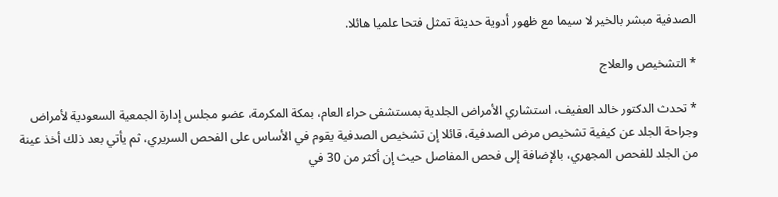الصدفية مبشر بالخير لا سيما مع ظهور أدوية حديثة تمثل فتحا علميا هائلا.

* التشخيص والعلاج

* تحدث الدكتور خالد العفيف، استشاري الأمراض الجلدية بمستشفى حراء العام، بمكة المكرمة، عضو مجلس إدارة الجمعية السعودية لأمراض وجراحة الجلد عن كيفية تشخيص مرض الصدفية، قائلا إن تشخيص الصدفية يقوم في الأساس على الفحص السريري، ثم يأتي بعد ذلك أخذ عينة من الجلد للفحص المجهري، بالإضافة إلى فحص المفاصل حيث إن أكثر من 30 في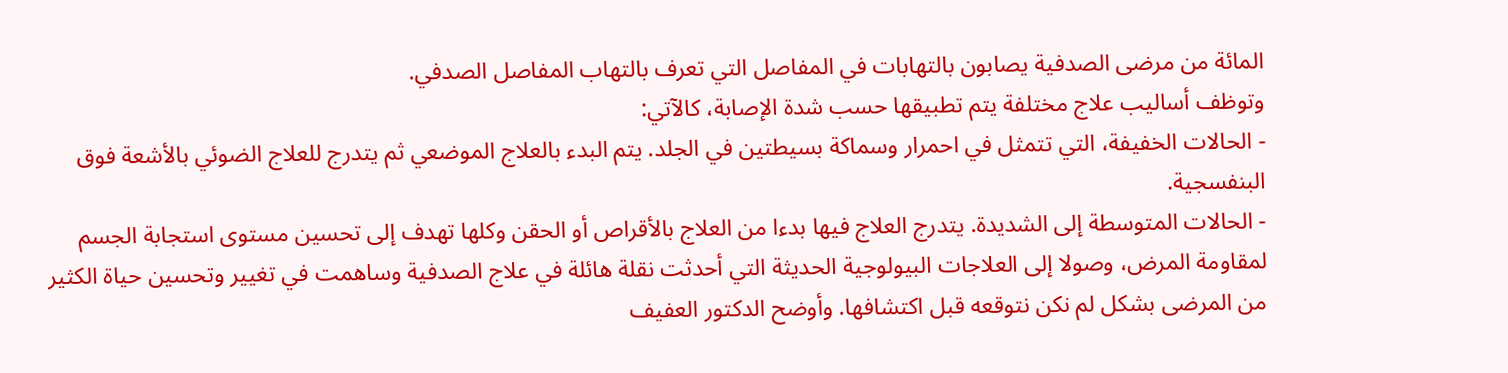المائة من مرضى الصدفية يصابون بالتهابات في المفاصل التي تعرف بالتهاب المفاصل الصدفي.
وتوظف أساليب علاج مختلفة يتم تطبيقها حسب شدة الإصابة، كالآتي:
- الحالات الخفيفة، التي تتمثل في احمرار وسماكة بسيطتين في الجلد. يتم البدء بالعلاج الموضعي ثم يتدرج للعلاج الضوئي بالأشعة فوق البنفسجية.
- الحالات المتوسطة إلى الشديدة. يتدرج العلاج فيها بدءا من العلاج بالأقراص أو الحقن وكلها تهدف إلى تحسين مستوى استجابة الجسم لمقاومة المرض، وصولا إلى العلاجات البيولوجية الحديثة التي أحدثت نقلة هائلة في علاج الصدفية وساهمت في تغيير وتحسين حياة الكثير من المرضى بشكل لم نكن نتوقعه قبل اكتشافها. وأوضح الدكتور العفيف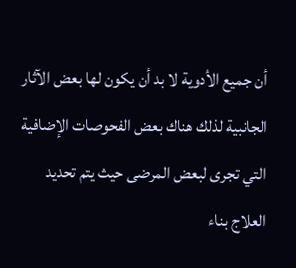أن جميع الأدوية لا بد أن يكون لها بعض الآثار الجانبية لذلك هناك بعض الفحوصات الإضافية التي تجرى لبعض المرضى حيث يتم تحديد العلاج بناء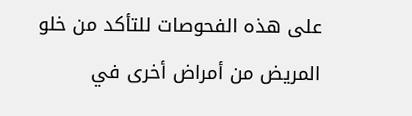على هذه الفحوصات للتأكد من خلو المريض من أمراض أخرى في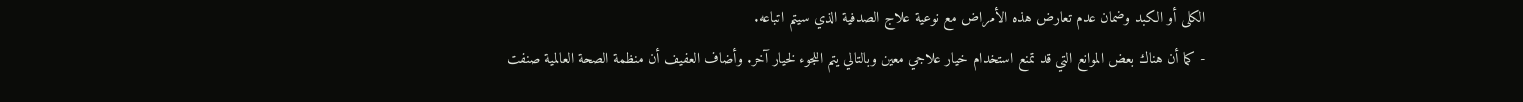الكلى أو الكبد وضمان عدم تعارض هذه الأمراض مع نوعية علاج الصدفية الذي سيتم اتباعه.
- كما أن هناك بعض الموانع التي قد تمنع استخدام خيار علاجي معين وبالتالي يتم اللجوء لخيار آخر. وأضاف العفيف أن منظمة الصحة العالمية صنفت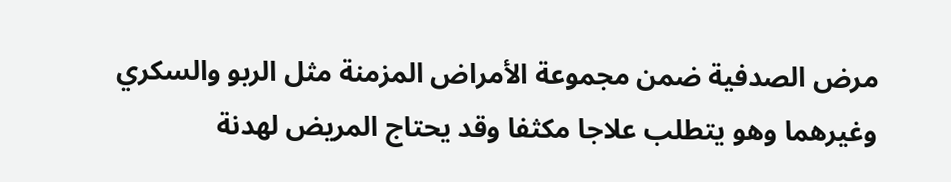مرض الصدفية ضمن مجموعة الأمراض المزمنة مثل الربو والسكري وغيرهما وهو يتطلب علاجا مكثفا وقد يحتاج المريض لهدنة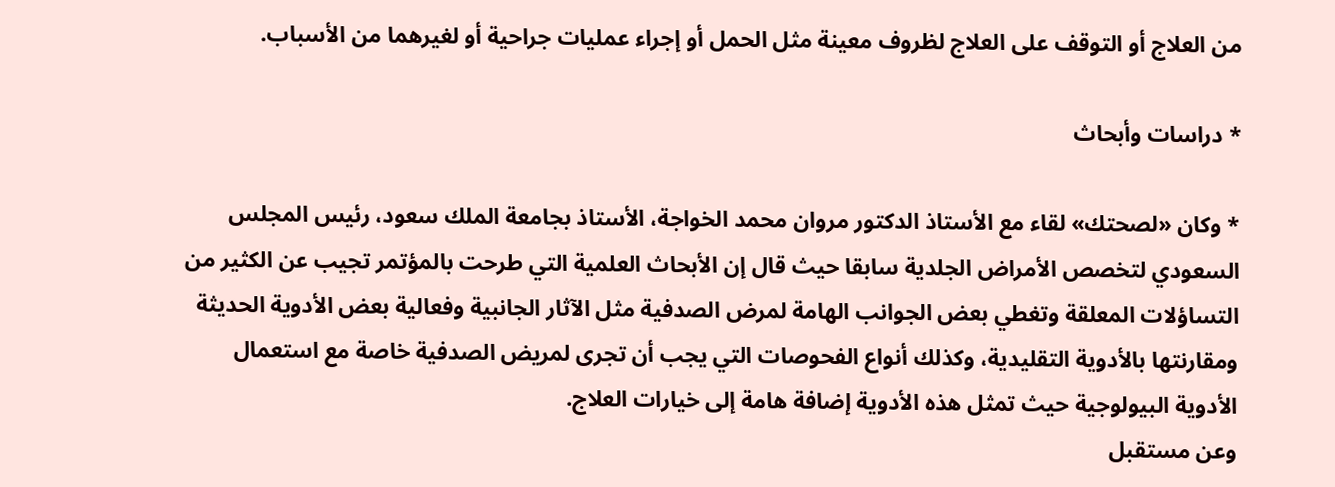من العلاج أو التوقف على العلاج لظروف معينة مثل الحمل أو إجراء عمليات جراحية أو لغيرهما من الأسباب.

* دراسات وأبحاث

* وكان «لصحتك» لقاء مع الأستاذ الدكتور مروان محمد الخواجة، الأستاذ بجامعة الملك سعود، رئيس المجلس السعودي لتخصص الأمراض الجلدية سابقا حيث قال إن الأبحاث العلمية التي طرحت بالمؤتمر تجيب عن الكثير من التساؤلات المعلقة وتغطي بعض الجوانب الهامة لمرض الصدفية مثل الآثار الجانبية وفعالية بعض الأدوية الحديثة ومقارنتها بالأدوية التقليدية، وكذلك أنواع الفحوصات التي يجب أن تجرى لمريض الصدفية خاصة مع استعمال الأدوية البيولوجية حيث تمثل هذه الأدوية إضافة هامة إلى خيارات العلاج.
وعن مستقبل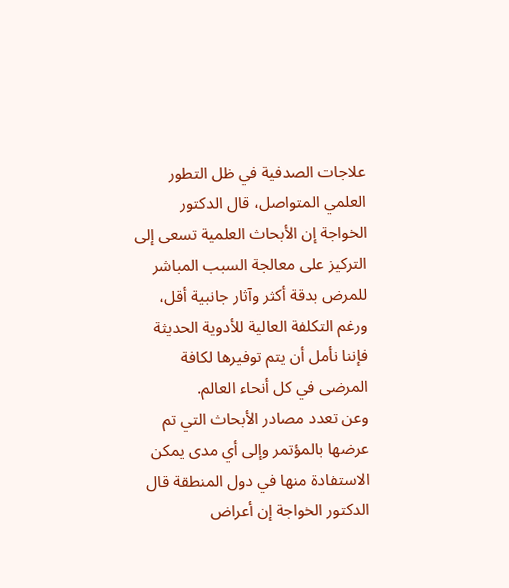علاجات الصدفية في ظل التطور العلمي المتواصل، قال الدكتور الخواجة إن الأبحاث العلمية تسعى إلى التركيز على معالجة السبب المباشر للمرض بدقة أكثر وآثار جانبية أقل، ورغم التكلفة العالية للأدوية الحديثة فإننا نأمل أن يتم توفيرها لكافة المرضى في كل أنحاء العالم.
وعن تعدد مصادر الأبحاث التي تم عرضها بالمؤتمر وإلى أي مدى يمكن الاستفادة منها في دول المنطقة قال الدكتور الخواجة إن أعراض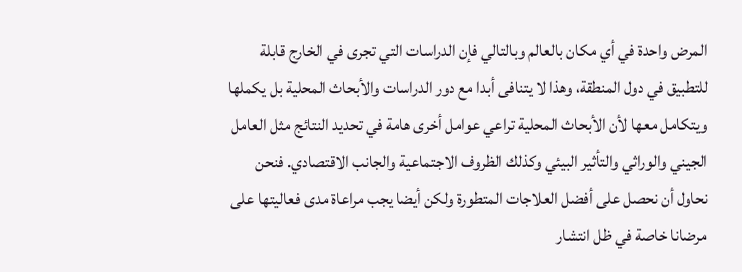المرض واحدة في أي مكان بالعالم وبالتالي فإن الدراسات التي تجرى في الخارج قابلة للتطبيق في دول المنطقة، وهذا لا يتنافى أبدا مع دور الدراسات والأبحاث المحلية بل يكملها ويتكامل معها لأن الأبحاث المحلية تراعي عوامل أخرى هامة في تحديد النتائج مثل العامل الجيني والوراثي والتأثير البيئي وكذلك الظروف الاجتماعية والجانب الاقتصادي. فنحن نحاول أن نحصل على أفضل العلاجات المتطورة ولكن أيضا يجب مراعاة مدى فعاليتها على مرضانا خاصة في ظل انتشار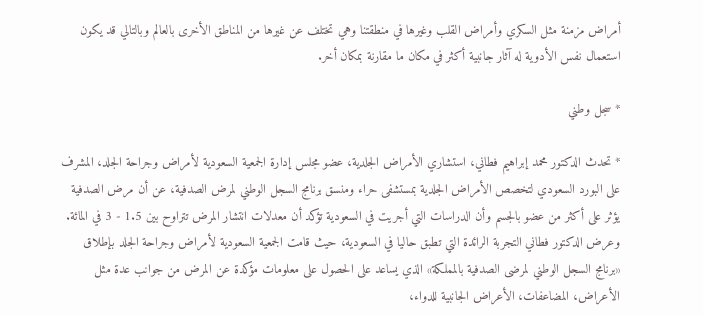أمراض مزمنة مثل السكري وأمراض القلب وغيرها في منطقتنا وهي تختلف عن غيرها من المناطق الأخرى بالعالم وبالتالي قد يكون استعمال نفس الأدوية له آثار جانبية أكثر في مكان ما مقارنة بمكان أخر.

* سجل وطني

* تحدث الدكتور محمد إبراهيم فطاني، استشاري الأمراض الجلدية، عضو مجلس إدارة الجمعية السعودية لأمراض وجراحة الجلد، المشرف على البورد السعودي لتخصص الأمراض الجلدية بمستشفى حراء ومنسق برنامج السجل الوطني لمرض الصدفية، عن أن مرض الصدفية يؤثر على أكثر من عضو بالجسم وأن الدراسات التي أجريت في السعودية تؤكد أن معدلات انتشار المرض تتراوح بين 1.5 - 3 في المائة. وعرض الدكتور فطاني التجربة الرائدة التي تطبق حاليا في السعودية، حيث قامت الجمعية السعودية لأمراض وجراحة الجلد بإطلاق «برنامج السجل الوطني لمرضى الصدفية بالمملكة» الذي يساعد على الحصول على معلومات مؤكدة عن المرض من جوانب عدة مثل الأعراض، المضاعفات، الأعراض الجانبية للدواء،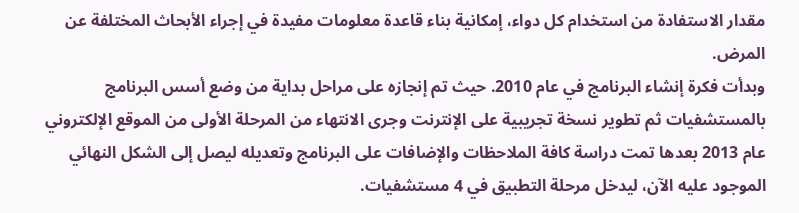مقدار الاستفادة من استخدام كل دواء، إمكانية بناء قاعدة معلومات مفيدة في إجراء الأبحاث المختلفة عن المرض.
وبدأت فكرة إنشاء البرنامج في عام 2010. حيث تم إنجازه على مراحل بداية من وضع أسس البرنامج بالمستشفيات ثم تطوير نسخة تجريبية على الإنترنت وجرى الانتهاء من المرحلة الأولى من الموقع الإلكتروني عام 2013 بعدها تمت دراسة كافة الملاحظات والإضافات على البرنامج وتعديله ليصل إلى الشكل النهائي الموجود عليه الآن، ليدخل مرحلة التطبيق في 4 مستشفيات.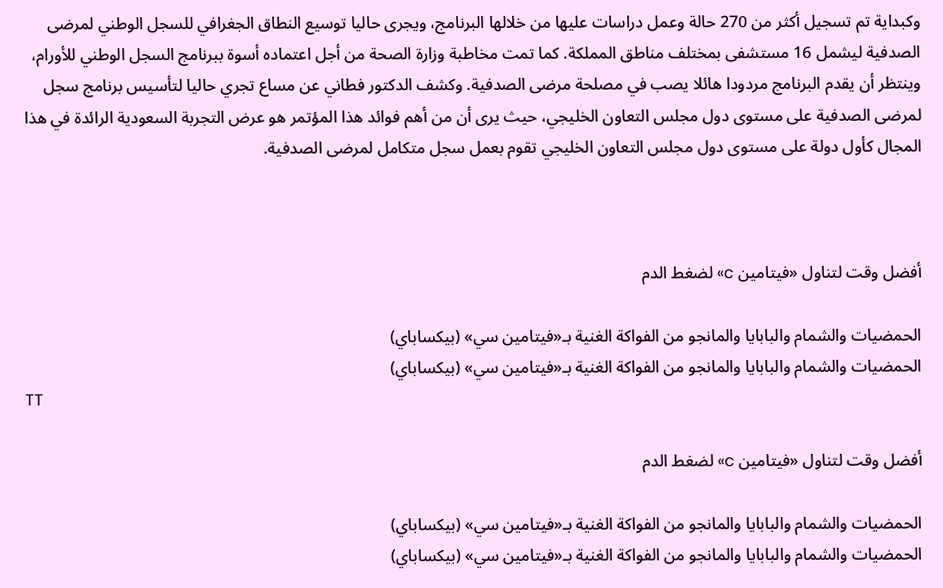وكبداية تم تسجيل أكثر من 270 حالة وعمل دراسات عليها من خلالها البرنامج، ويجرى حاليا توسيع النطاق الجغرافي للسجل الوطني لمرضى الصدفية ليشمل 16 مستشفى بمختلف مناطق المملكة. كما تمت مخاطبة وزارة الصحة من أجل اعتماده أسوة ببرنامج السجل الوطني للأورام، وينتظر أن يقدم البرنامج مردودا هائلا يصب في مصلحة مرضى الصدفية. وكشف الدكتور فطاني عن مساع تجري حاليا لتأسيس برنامج سجل لمرضى الصدفية على مستوى دول مجلس التعاون الخليجي، حيث يرى أن من أهم فوائد هذا المؤتمر هو عرض التجربة السعودية الرائدة في هذا المجال كأول دولة على مستوى دول مجلس التعاون الخليجي تقوم بعمل سجل متكامل لمرضى الصدفية.



أفضل وقت لتناول «فيتامين c» لضغط الدم

الحمضيات والشمام والبابايا والمانجو من الفواكة الغنية بـ«فيتامين سي» (بيكساباي)
الحمضيات والشمام والبابايا والمانجو من الفواكة الغنية بـ«فيتامين سي» (بيكساباي)
TT

أفضل وقت لتناول «فيتامين c» لضغط الدم

الحمضيات والشمام والبابايا والمانجو من الفواكة الغنية بـ«فيتامين سي» (بيكساباي)
الحمضيات والشمام والبابايا والمانجو من الفواكة الغنية بـ«فيتامين سي» (بيكساباي)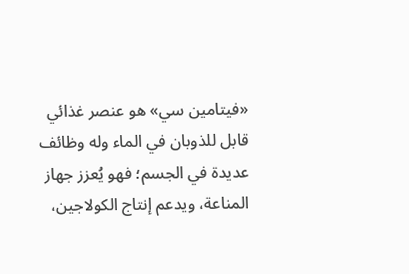«فيتامين سي» هو عنصر غذائي قابل للذوبان في الماء وله وظائف عديدة في الجسم؛ فهو يُعزز جهاز المناعة، ويدعم إنتاج الكولاجين،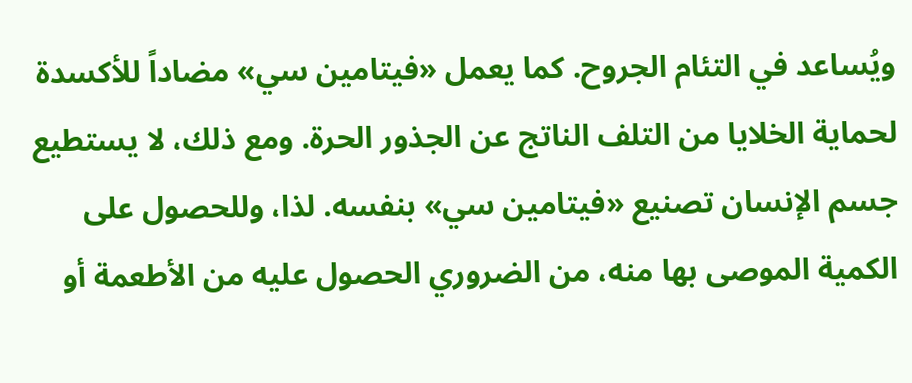ويُساعد في التئام الجروح. كما يعمل «فيتامين سي» مضاداً للأكسدة لحماية الخلايا من التلف الناتج عن الجذور الحرة. ومع ذلك، لا يستطيع جسم الإنسان تصنيع «فيتامين سي» بنفسه. لذا، وللحصول على الكمية الموصى بها منه، من الضروري الحصول عليه من الأطعمة أو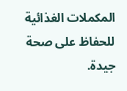المكملات الغذائية للحفاظ على صحة جيدة.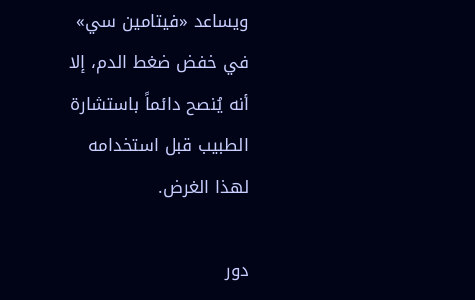ويساعد «فيتامين سي» في خفض ضغط الدم، إلا أنه يُنصح دائماً باستشارة الطبيب قبل استخدامه لهذا الغرض.

دور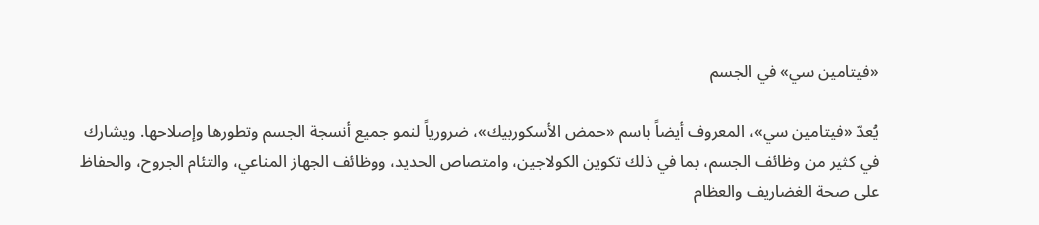«فيتامين سي» في الجسم

يُعدّ «فيتامين سي»، المعروف أيضاً باسم «حمض الأسكوربيك»، ضرورياً لنمو جميع أنسجة الجسم وتطورها وإصلاحها. ويشارك في كثير من وظائف الجسم، بما في ذلك تكوين الكولاجين، وامتصاص الحديد، ووظائف الجهاز المناعي، والتئام الجروح، والحفاظ على صحة الغضاريف والعظام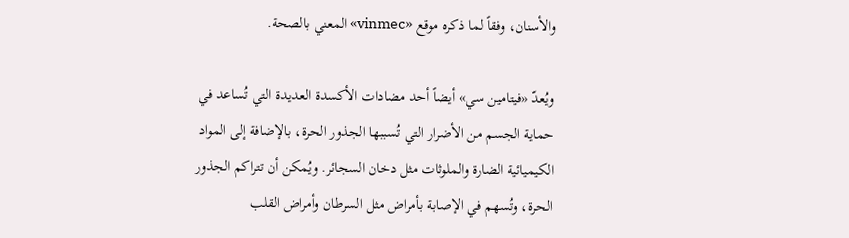والأسنان، وفقاً لما ذكره موقع «vinmec» المعني بالصحة.

ويُعدّ «فيتامين سي» أيضاً أحد مضادات الأكسدة العديدة التي تُساعد في حماية الجسم من الأضرار التي تُسببها الجذور الحرة، بالإضافة إلى المواد الكيميائية الضارة والملوثات مثل دخان السجائر. ويُمكن أن تتراكم الجذور الحرة، وتُسهم في الإصابة بأمراض مثل السرطان وأمراض القلب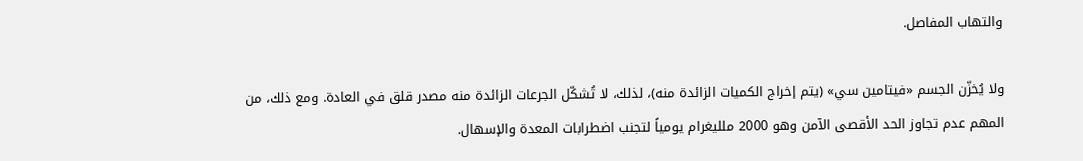والتهاب المفاصل.

ولا يُخزّن الجسم «فيتامين سي» (يتم إخراج الكميات الزائدة منه)، لذلك، لا تُشكّل الجرعات الزائدة منه مصدر قلق في العادة. ومع ذلك، من المهم عدم تجاوز الحد الأقصى الآمن وهو 2000 ملليغرام يومياً لتجنب اضطرابات المعدة والإسهال.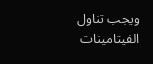ويجب تناول الفيتامينات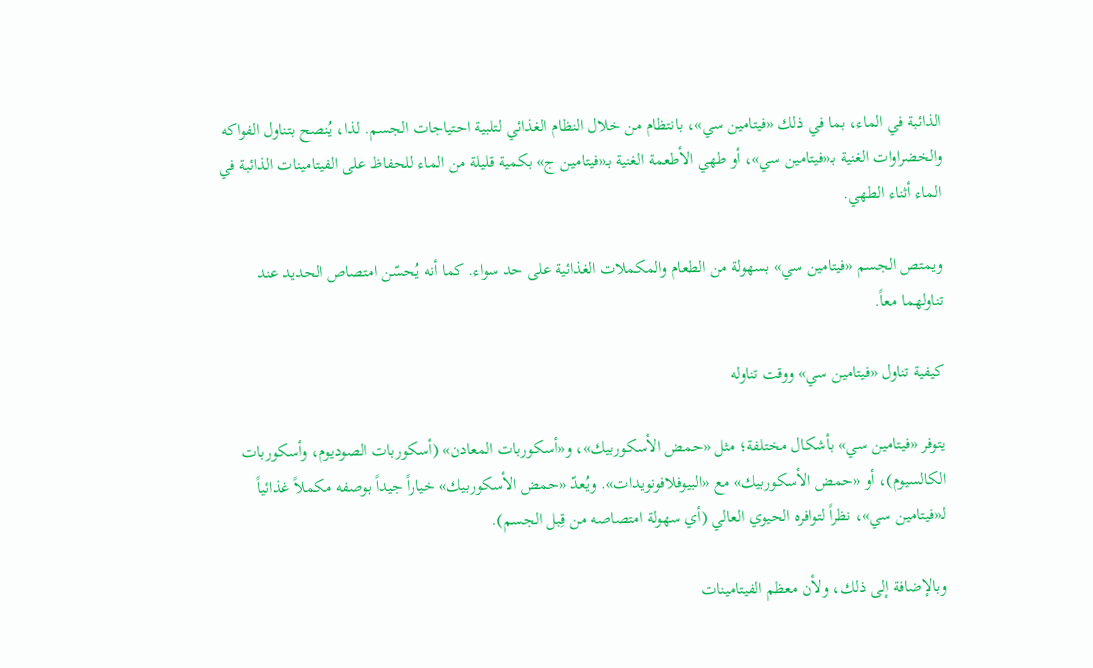الذائبة في الماء، بما في ذلك «فيتامين سي»، بانتظام من خلال النظام الغذائي لتلبية احتياجات الجسم. لذا، يُنصح بتناول الفواكه والخضراوات الغنية بـ«فيتامين سي»، أو طهي الأطعمة الغنية بـ«فيتامين ج» بكمية قليلة من الماء للحفاظ على الفيتامينات الذائبة في الماء أثناء الطهي.

ويمتص الجسم «فيتامين سي» بسهولة من الطعام والمكملات الغذائية على حد سواء. كما أنه يُحسّن امتصاص الحديد عند تناولهما معاً.

كيفية تناول «فيتامين سي» ووقت تناوله

يتوفر «فيتامين سي» بأشكال مختلفة؛ مثل «حمض الأسكوربيك»، و«أسكوربات المعادن» (أسكوربات الصوديوم، وأسكوربات الكالسيوم)، أو «حمض الأسكوربيك» مع «البيوفلافونويدات». ويُعدّ «حمض الأسكوربيك» خياراً جيداً بوصفه مكملاً غذائياً لـ«فيتامين سي»، نظراً لتوافره الحيوي العالي (أي سهولة امتصاصه من قِبل الجسم).

وبالإضافة إلى ذلك، ولأن معظم الفيتامينات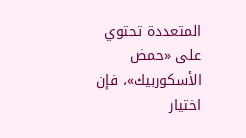المتعددة تحتوي على «حمض الأسكوربيك»، فإن اختيار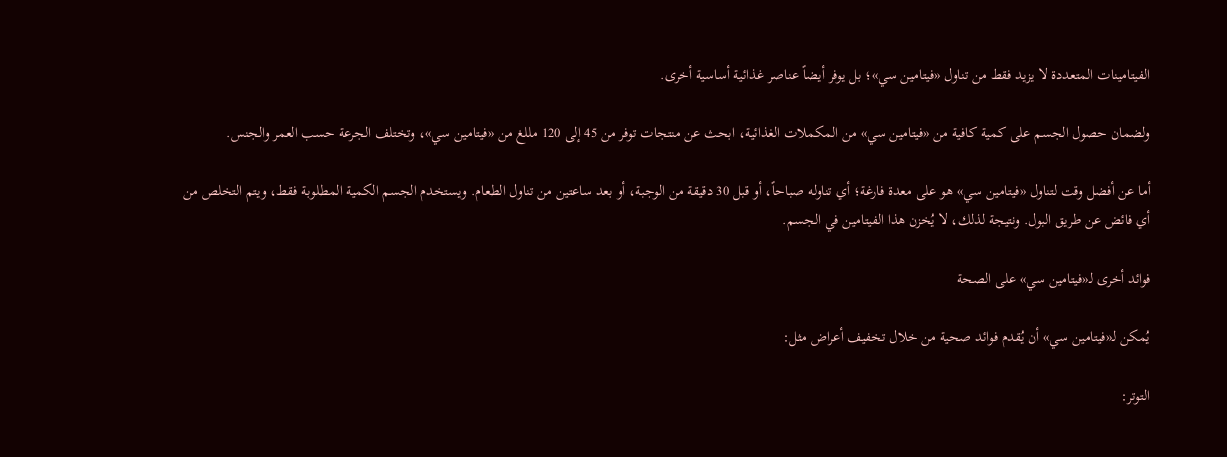الفيتامينات المتعددة لا يزيد فقط من تناول «فيتامين سي»؛ بل يوفر أيضاً عناصر غذائية أساسية أخرى.

ولضمان حصول الجسم على كمية كافية من «فيتامين سي» من المكملات الغذائية، ابحث عن منتجات توفر من 45 إلى 120 مللغ من «فيتامين سي»، وتختلف الجرعة حسب العمر والجنس.

أما عن أفضل وقت لتناول «فيتامين سي» هو على معدة فارغة؛ أي تناوله صباحاً، أو قبل 30 دقيقة من الوجبة، أو بعد ساعتين من تناول الطعام. ويستخدم الجسم الكمية المطلوبة فقط، ويتم التخلص من أي فائض عن طريق البول. ونتيجة لذلك، لا يُخزن هذا الفيتامين في الجسم.

فوائد أخرى لـ«فيتامين سي» على الصحة

يُمكن لـ«فيتامين سي» أن يُقدم فوائد صحية من خلال تخفيف أعراض مثل:

التوتر: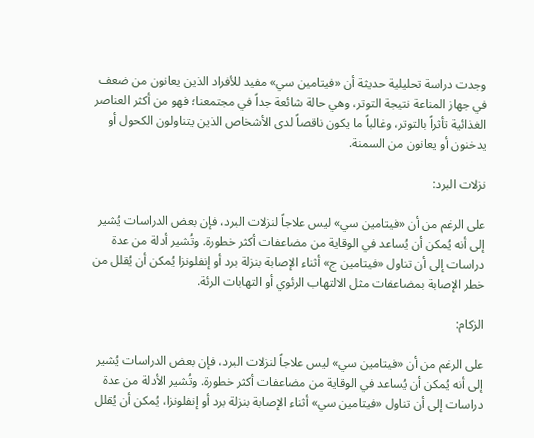وجدت دراسة تحليلية حديثة أن «فيتامين سي» مفيد للأفراد الذين يعانون من ضعف في جهاز المناعة نتيجة التوتر، وهي حالة شائعة جداً في مجتمعنا؛ فهو من أكثر العناصر الغذائية تأثراً بالتوتر، وغالباً ما يكون ناقصاً لدى الأشخاص الذين يتناولون الكحول أو يدخنون أو يعانون من السمنة.

نزلات البرد:

على الرغم من أن «فيتامين سي» ليس علاجاً لنزلات البرد، فإن بعض الدراسات يُشير إلى أنه يُمكن أن يُساعد في الوقاية من مضاعفات أكثر خطورة. وتُشير أدلة من عدة دراسات إلى أن تناول «فيتامين ج» أثناء الإصابة بنزلة برد أو إنفلونزا يُمكن أن يُقلل من خطر الإصابة بمضاعفات مثل الالتهاب الرئوي أو التهابات الرئة.

الزكام:

على الرغم من أن «فيتامين سي» ليس علاجاً لنزلات البرد، فإن بعض الدراسات يُشير إلى أنه يُمكن أن يُساعد في الوقاية من مضاعفات أكثر خطورة. وتُشير الأدلة من عدة دراسات إلى أن تناول «فيتامين سي» أثناء الإصابة بنزلة برد أو إنفلونزا، يُمكن أن يُقلل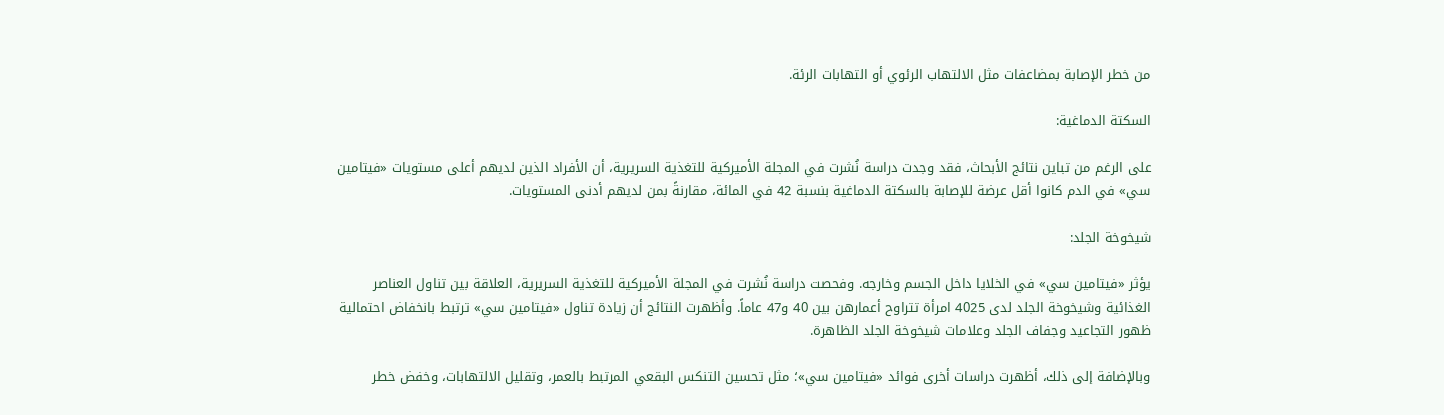من خطر الإصابة بمضاعفات مثل الالتهاب الرئوي أو التهابات الرئة.

السكتة الدماغية:

على الرغم من تباين نتائج الأبحاث، فقد وجدت دراسة نُشرت في المجلة الأميركية للتغذية السريرية، أن الأفراد الذين لديهم أعلى مستويات «فيتامين سي» في الدم كانوا أقل عرضة للإصابة بالسكتة الدماغية بنسبة 42 في المائة، مقارنةً بمن لديهم أدنى المستويات.

شيخوخة الجلد:

يؤثر «فيتامين سي» في الخلايا داخل الجسم وخارجه. وفحصت دراسة نُشرت في المجلة الأميركية للتغذية السريرية، العلاقة بين تناول العناصر الغذائية وشيخوخة الجلد لدى 4025 امرأة تتراوح أعمارهن بين 40 و47 عاماً. وأظهرت النتائج أن زيادة تناول «فيتامين سي» ترتبط بانخفاض احتمالية ظهور التجاعيد وجفاف الجلد وعلامات شيخوخة الجلد الظاهرة.

وبالإضافة إلى ذلك، أظهرت دراسات أخرى فوائد «فيتامين سي»؛ مثل تحسين التنكس البقعي المرتبط بالعمر، وتقليل الالتهابات، وخفض خطر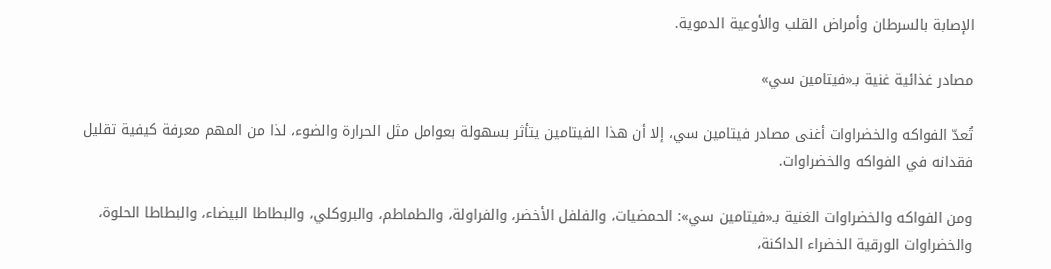الإصابة بالسرطان وأمراض القلب والأوعية الدموية.

مصادر غذائية غنية بـ«فيتامين سي»

تُعدّ الفواكه والخضراوات أغنى مصادر فيتامين سي، إلا أن هذا الفيتامين يتأثر بسهولة بعوامل مثل الحرارة والضوء، لذا من المهم معرفة كيفية تقليل فقدانه في الفواكه والخضراوات.

ومن الفواكه والخضراوات الغنية بـ«فيتامين سي»: الحمضيات، والفلفل الأخضر، والفراولة، والطماطم، والبروكلي، والبطاطا البيضاء، والبطاطا الحلوة، والخضراوات الورقية الخضراء الداكنة،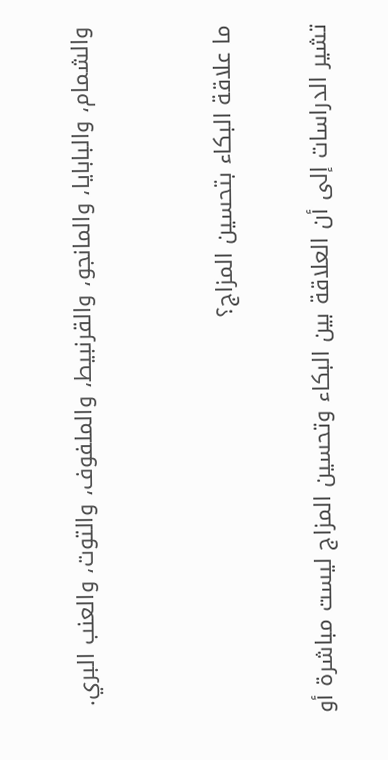والشمام، والبابايا، والمانجو، والقرنبيط، والملفوف، والتوت، والعنب البري.


ما علاقة البكاء بتحسين المزاج؟

تشير الدراسات إلى أن العلاقة بين البكاء وتحسين المزاج ليست مباشرة أو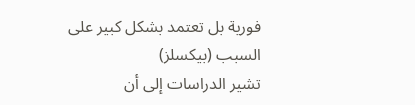فورية بل تعتمد بشكل كبير على السبب (بيكسلز)
تشير الدراسات إلى أن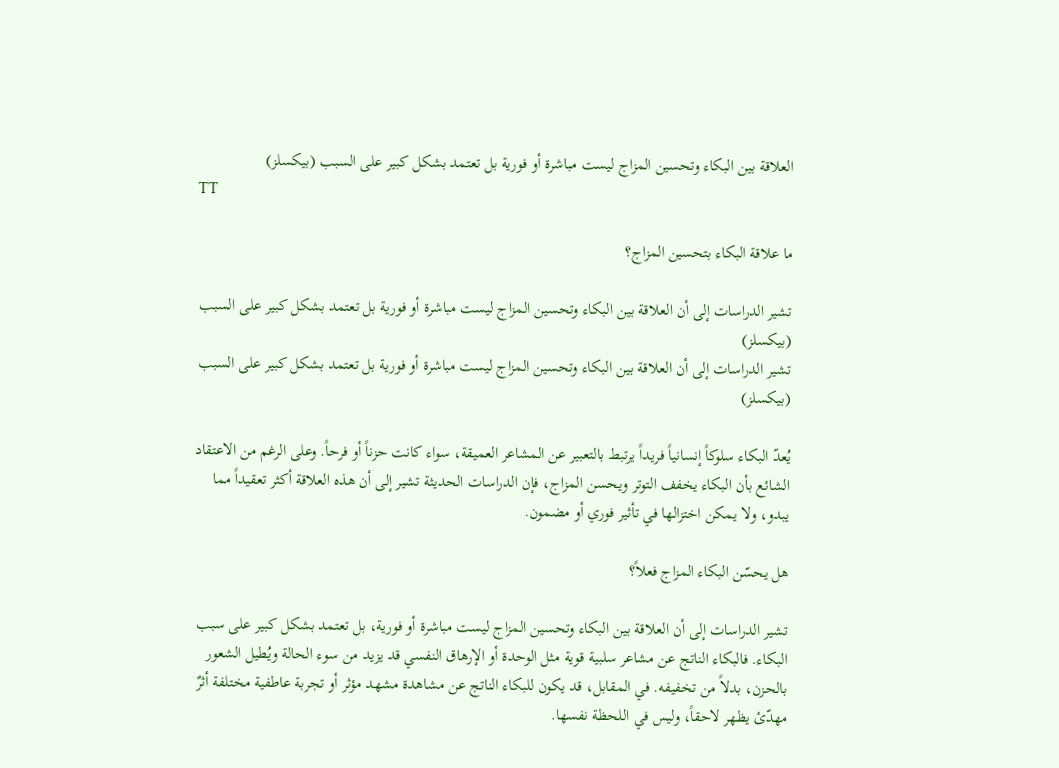العلاقة بين البكاء وتحسين المزاج ليست مباشرة أو فورية بل تعتمد بشكل كبير على السبب (بيكسلز)
TT

ما علاقة البكاء بتحسين المزاج؟

تشير الدراسات إلى أن العلاقة بين البكاء وتحسين المزاج ليست مباشرة أو فورية بل تعتمد بشكل كبير على السبب (بيكسلز)
تشير الدراسات إلى أن العلاقة بين البكاء وتحسين المزاج ليست مباشرة أو فورية بل تعتمد بشكل كبير على السبب (بيكسلز)

يُعدّ البكاء سلوكاً إنسانياً فريداً يرتبط بالتعبير عن المشاعر العميقة، سواء كانت حزناً أو فرحاً. وعلى الرغم من الاعتقاد الشائع بأن البكاء يخفف التوتر ويحسن المزاج، فإن الدراسات الحديثة تشير إلى أن هذه العلاقة أكثر تعقيداً مما يبدو، ولا يمكن اختزالها في تأثير فوري أو مضمون.

هل يحسّن البكاء المزاج فعلاً؟

تشير الدراسات إلى أن العلاقة بين البكاء وتحسين المزاج ليست مباشرة أو فورية، بل تعتمد بشكل كبير على سبب البكاء. فالبكاء الناتج عن مشاعر سلبية قوية مثل الوحدة أو الإرهاق النفسي قد يزيد من سوء الحالة ويُطيل الشعور بالحزن، بدلاً من تخفيفه. في المقابل، قد يكون للبكاء الناتج عن مشاهدة مشهد مؤثر أو تجربة عاطفية مختلفة أثرٌ مهدّئ يظهر لاحقاً، وليس في اللحظة نفسها.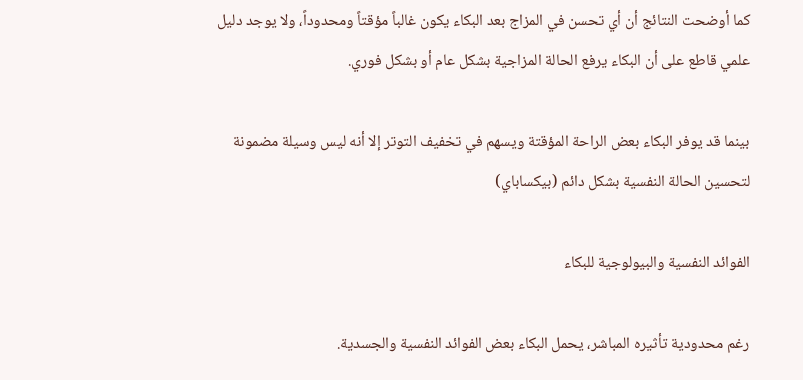كما أوضحت النتائج أن أي تحسن في المزاج بعد البكاء يكون غالباً مؤقتاً ومحدوداً، ولا يوجد دليل علمي قاطع على أن البكاء يرفع الحالة المزاجية بشكل عام أو بشكل فوري.

بينما قد يوفر البكاء بعض الراحة المؤقتة ويسهم في تخفيف التوتر إلا أنه ليس وسيلة مضمونة لتحسين الحالة النفسية بشكل دائم (بيكساباي)

الفوائد النفسية والبيولوجية للبكاء

رغم محدودية تأثيره المباشر، يحمل البكاء بعض الفوائد النفسية والجسدية.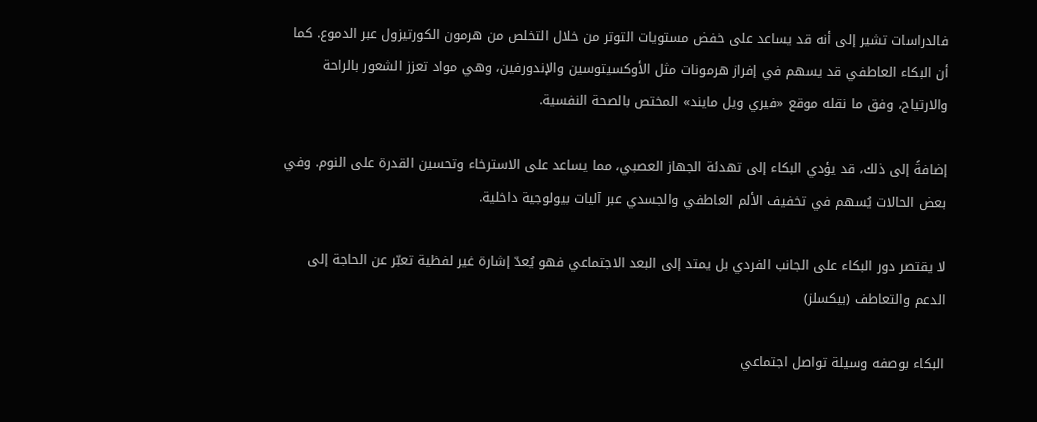فالدراسات تشير إلى أنه قد يساعد على خفض مستويات التوتر من خلال التخلص من هرمون الكورتيزول عبر الدموع. كما أن البكاء العاطفي قد يسهم في إفراز هرمونات مثل الأوكسيتوسين والإندورفين، وهي مواد تعزز الشعور بالراحة والارتياح، وفق ما نقله موقع «فيري ويل مايند» المختص بالصحة النفسية.

إضافةً إلى ذلك، قد يؤدي البكاء إلى تهدئة الجهاز العصبي، مما يساعد على الاسترخاء وتحسين القدرة على النوم. وفي بعض الحالات يُسهم في تخفيف الألم العاطفي والجسدي عبر آليات بيولوجية داخلية.

لا يقتصر دور البكاء على الجانب الفردي بل يمتد إلى البعد الاجتماعي فهو يُعدّ إشارة غير لفظية تعبّر عن الحاجة إلى الدعم والتعاطف (بيكسلز)

البكاء بوصفه وسيلة تواصل اجتماعي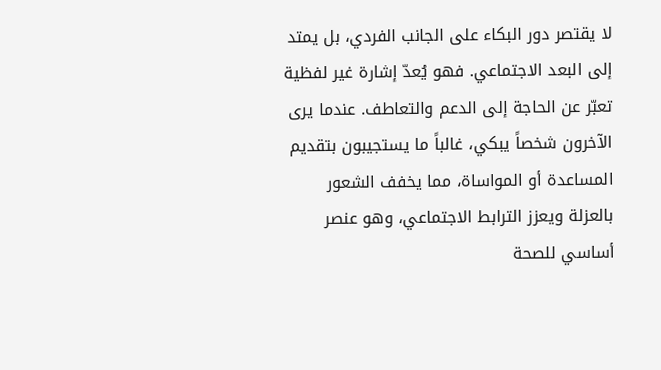لا يقتصر دور البكاء على الجانب الفردي، بل يمتد إلى البعد الاجتماعي. فهو يُعدّ إشارة غير لفظية تعبّر عن الحاجة إلى الدعم والتعاطف. عندما يرى الآخرون شخصاً يبكي، غالباً ما يستجيبون بتقديم المساعدة أو المواساة، مما يخفف الشعور بالعزلة ويعزز الترابط الاجتماعي، وهو عنصر أساسي للصحة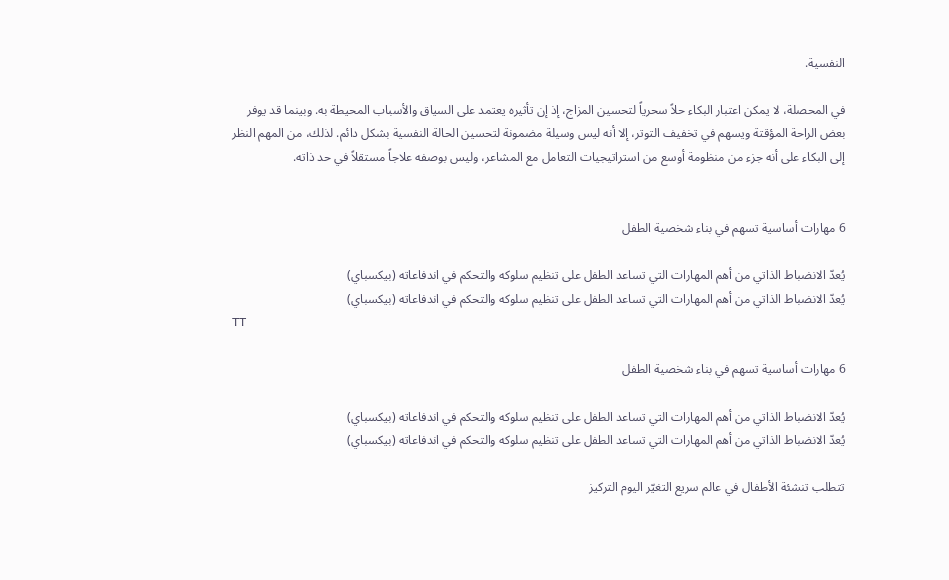النفسية.

في المحصلة، لا يمكن اعتبار البكاء حلاً سحرياً لتحسين المزاج، إذ إن تأثيره يعتمد على السياق والأسباب المحيطة به. وبينما قد يوفر بعض الراحة المؤقتة ويسهم في تخفيف التوتر، إلا أنه ليس وسيلة مضمونة لتحسين الحالة النفسية بشكل دائم. لذلك، من المهم النظر إلى البكاء على أنه جزء من منظومة أوسع من استراتيجيات التعامل مع المشاعر، وليس بوصفه علاجاً مستقلاً في حد ذاته.


6 مهارات أساسية تسهم في بناء شخصية الطفل

يُعدّ الانضباط الذاتي من أهم المهارات التي تساعد الطفل على تنظيم سلوكه والتحكم في اندفاعاته (بيكسباي)
يُعدّ الانضباط الذاتي من أهم المهارات التي تساعد الطفل على تنظيم سلوكه والتحكم في اندفاعاته (بيكسباي)
TT

6 مهارات أساسية تسهم في بناء شخصية الطفل

يُعدّ الانضباط الذاتي من أهم المهارات التي تساعد الطفل على تنظيم سلوكه والتحكم في اندفاعاته (بيكسباي)
يُعدّ الانضباط الذاتي من أهم المهارات التي تساعد الطفل على تنظيم سلوكه والتحكم في اندفاعاته (بيكسباي)

تتطلب تنشئة الأطفال في عالم سريع التغيّر اليوم التركيز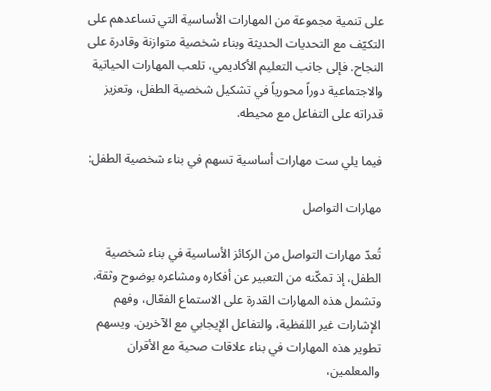على تنمية مجموعة من المهارات الأساسية التي تساعدهم على التكيّف مع التحديات الحديثة وبناء شخصية متوازنة وقادرة على النجاح. فإلى جانب التعليم الأكاديمي، تلعب المهارات الحياتية والاجتماعية دوراً محورياً في تشكيل شخصية الطفل، وتعزيز قدراته على التفاعل مع محيطه.

فيما يلي ست مهارات أساسية تسهم في بناء شخصية الطفل:

مهارات التواصل

تُعدّ مهارات التواصل من الركائز الأساسية في بناء شخصية الطفل، إذ تمكّنه من التعبير عن أفكاره ومشاعره بوضوح وثقة. وتشمل هذه المهارات القدرة على الاستماع الفعّال، وفهم الإشارات غير اللفظية، والتفاعل الإيجابي مع الآخرين. ويسهم تطوير هذه المهارات في بناء علاقات صحية مع الأقران والمعلمين،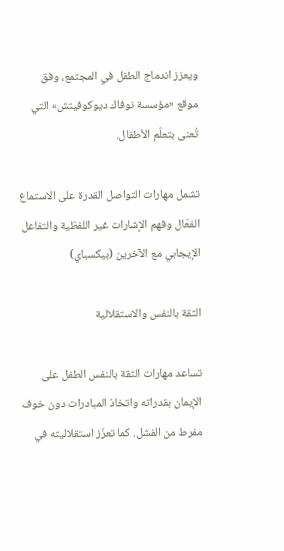ويعزز اندماج الطفل في المجتمع، وفق موقع «مؤسسة نوفاك ديوكوفيتش» التي تُعنى بتعلّم الأطفال.

تشمل مهارات التواصل القدرة على الاستماع الفعّال وفهم الإشارات غير اللفظية والتفاعل الإيجابي مع الآخرين (بيكسباي)

الثقة بالنفس والاستقلالية

تساعد مهارات الثقة بالنفس الطفل على الإيمان بقدراته واتخاذ المبادرات دون خوف مفرط من الفشل. كما تعزّز استقلاليته في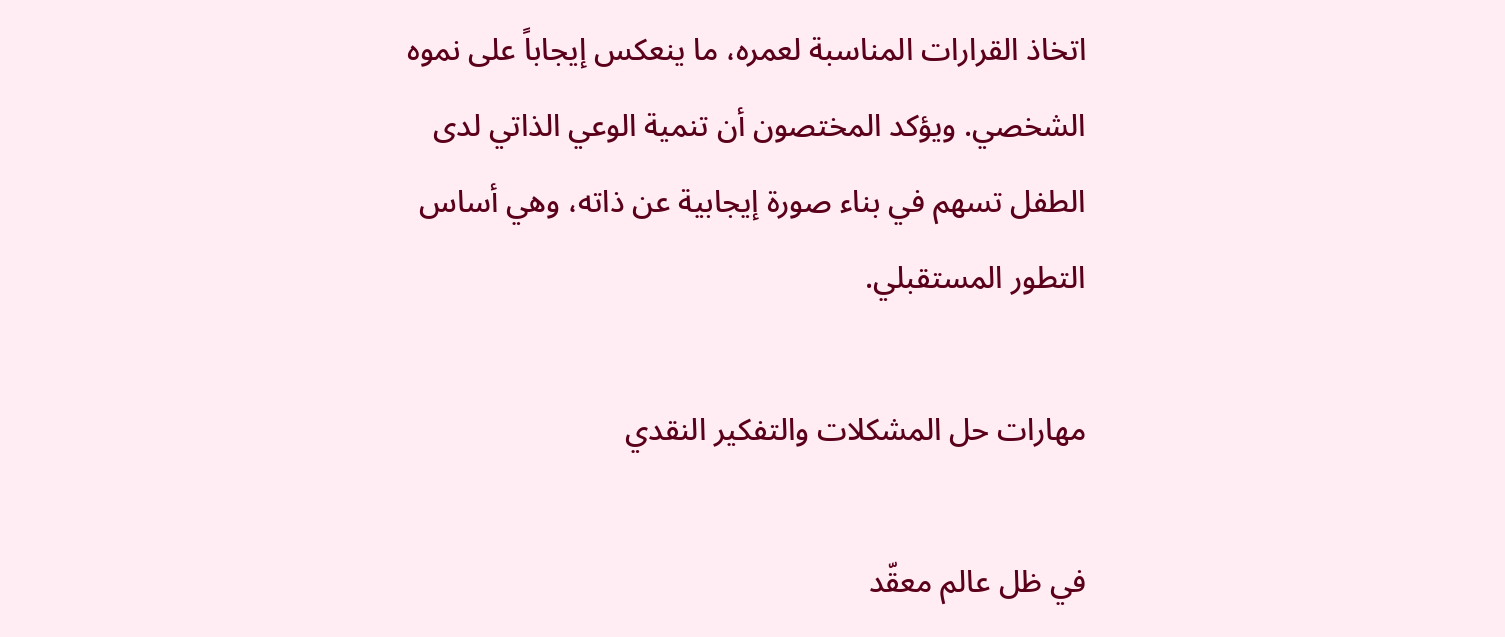اتخاذ القرارات المناسبة لعمره، ما ينعكس إيجاباً على نموه الشخصي. ويؤكد المختصون أن تنمية الوعي الذاتي لدى الطفل تسهم في بناء صورة إيجابية عن ذاته، وهي أساس التطور المستقبلي.

مهارات حل المشكلات والتفكير النقدي

في ظل عالم معقّد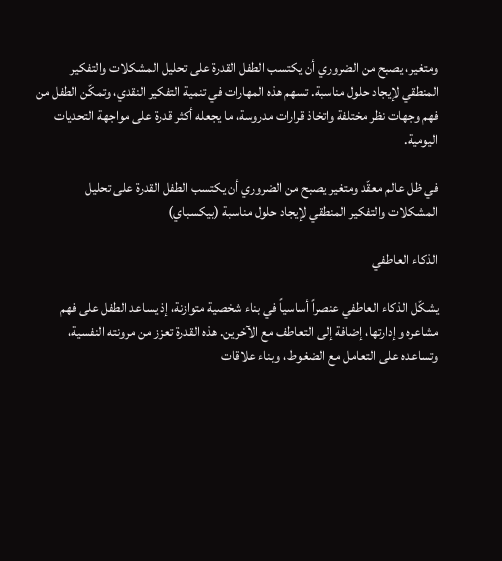ومتغير، يصبح من الضروري أن يكتسب الطفل القدرة على تحليل المشكلات والتفكير المنطقي لإيجاد حلول مناسبة. تسهم هذه المهارات في تنمية التفكير النقدي، وتمكّن الطفل من فهم وجهات نظر مختلفة واتخاذ قرارات مدروسة، ما يجعله أكثر قدرة على مواجهة التحديات اليومية.

في ظل عالم معقّد ومتغير يصبح من الضروري أن يكتسب الطفل القدرة على تحليل المشكلات والتفكير المنطقي لإيجاد حلول مناسبة (بيكسباي)

الذكاء العاطفي

يشكّل الذكاء العاطفي عنصراً أساسياً في بناء شخصية متوازنة، إذ يساعد الطفل على فهم مشاعره وإدارتها، إضافة إلى التعاطف مع الآخرين. هذه القدرة تعزز من مرونته النفسية، وتساعده على التعامل مع الضغوط، وبناء علاقات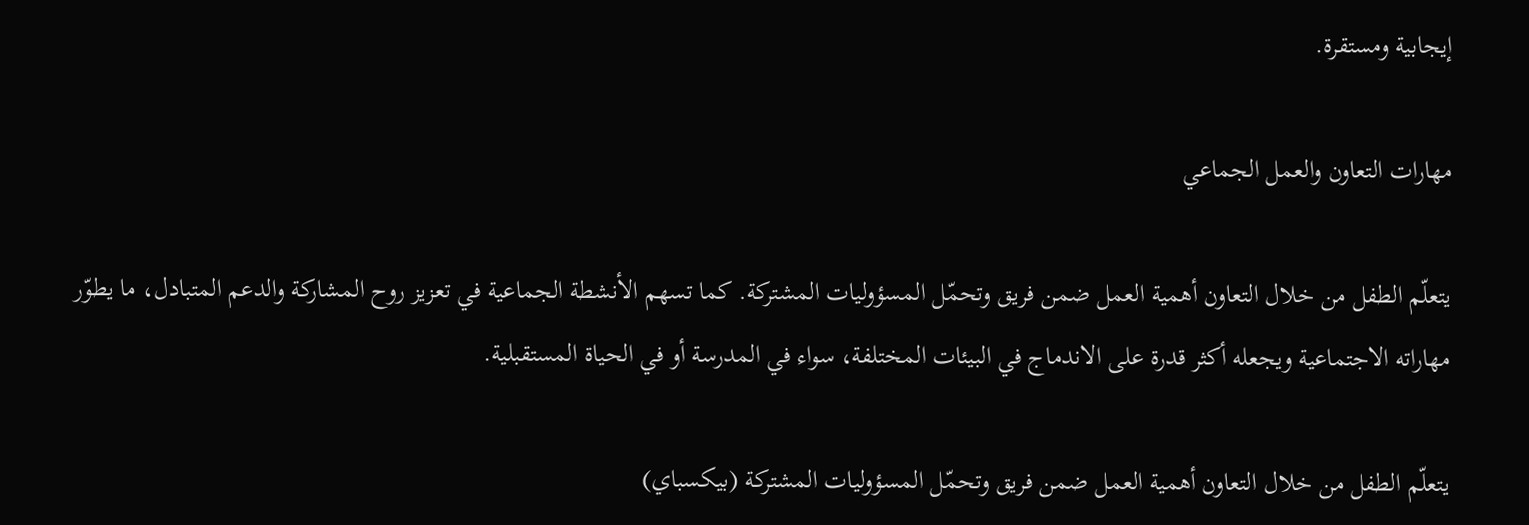إيجابية ومستقرة.

مهارات التعاون والعمل الجماعي

يتعلّم الطفل من خلال التعاون أهمية العمل ضمن فريق وتحمّل المسؤوليات المشتركة. كما تسهم الأنشطة الجماعية في تعزيز روح المشاركة والدعم المتبادل، ما يطوّر مهاراته الاجتماعية ويجعله أكثر قدرة على الاندماج في البيئات المختلفة، سواء في المدرسة أو في الحياة المستقبلية.

يتعلّم الطفل من خلال التعاون أهمية العمل ضمن فريق وتحمّل المسؤوليات المشتركة (بيكسباي)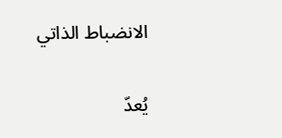الانضباط الذاتي

يُعدّ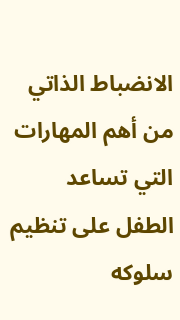الانضباط الذاتي من أهم المهارات التي تساعد الطفل على تنظيم سلوكه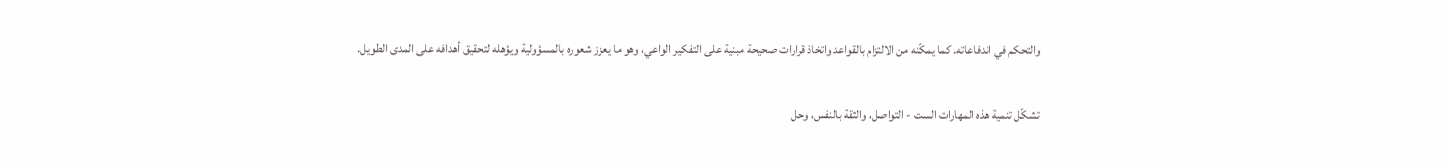والتحكم في اندفاعاته. كما يمكّنه من الالتزام بالقواعد واتخاذ قرارات صحيحة مبنية على التفكير الواعي، وهو ما يعزز شعوره بالمسؤولية ويؤهله لتحقيق أهدافه على المدى الطويل.

تشكّل تنمية هذه المهارات الست - التواصل، والثقة بالنفس، وحل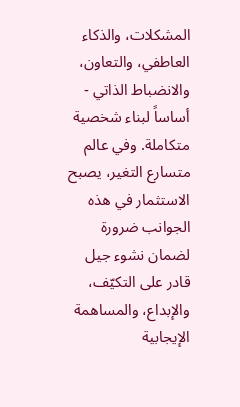المشكلات، والذكاء العاطفي، والتعاون، والانضباط الذاتي - أساساً لبناء شخصية متكاملة. وفي عالم متسارع التغير، يصبح الاستثمار في هذه الجوانب ضرورة لضمان نشوء جيل قادر على التكيّف، والإبداع، والمساهمة الإيجابية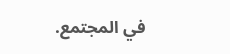في المجتمع.